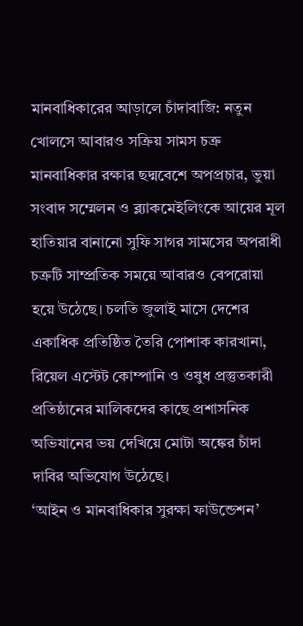মানবাধিকারের আড়ালে চাঁদাবাজি: নতুন খোলসে আবারও সক্রিয় সামস চক্র
মানবাধিকার রক্ষার ছদ্মবেশে অপপ্রচার, ভুয়া সংবাদ সম্মেলন ও ব্ল্যাকমেইলিংকে আয়ের মূল হাতিয়ার বানানো সুফি সাগর সামসের অপরাধী চক্রটি সাম্প্রতিক সময়ে আবারও বেপরোয়া হয়ে উঠেছে। চলতি জুলাই মাসে দেশের একাধিক প্রতিষ্ঠিত তৈরি পোশাক কারখানা, রিয়েল এস্টেট কোম্পানি ও ওষুধ প্রস্তুতকারী প্রতিষ্ঠানের মালিকদের কাছে প্রশাসনিক অভিযানের ভয় দেখিয়ে মোটা অঙ্কের চাঁদা দাবির অভিযোগ উঠেছে।
‘আইন ও মানবাধিকার সুরক্ষা ফাউন্ডেশন’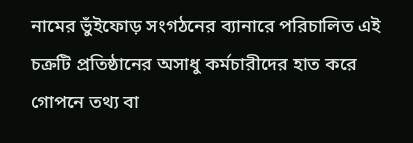নামের ভুঁইফোড় সংগঠনের ব্যানারে পরিচালিত এই চক্রটি প্রতিষ্ঠানের অসাধু কর্মচারীদের হাত করে গোপনে তথ্য বা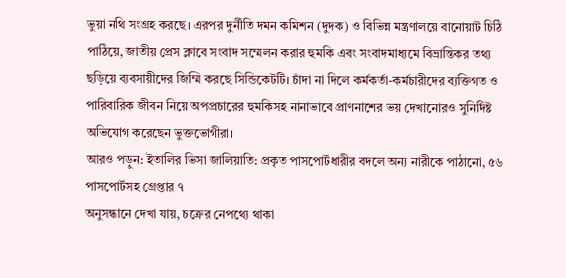ভুয়া নথি সংগ্রহ করছে। এরপর দুর্নীতি দমন কমিশন (দুদক) ও বিভিন্ন মন্ত্রণালয়ে বানোয়াট চিঠি পাঠিয়ে, জাতীয় প্রেস ক্লাবে সংবাদ সম্মেলন করার হুমকি এবং সংবাদমাধ্যমে বিভ্রান্তিকর তথ্য ছড়িয়ে ব্যবসায়ীদের জিম্মি করছে সিন্ডিকেটটি। চাঁদা না দিলে কর্মকর্তা-কর্মচারীদের ব্যক্তিগত ও পারিবারিক জীবন নিয়ে অপপ্রচারের হুমকিসহ নানাভাবে প্রাণনাশের ভয় দেখানোরও সুনির্দিষ্ট অভিযোগ করেছেন ভুক্তভোগীরা।
আরও পড়ুন: ইতালির ভিসা জালিয়াতি: প্রকৃত পাসপোর্টধারীর বদলে অন্য নারীকে পাঠানো, ৫৬ পাসপোর্টসহ গ্রেপ্তার ৭
অনুসন্ধানে দেখা যায়, চক্রের নেপথ্যে থাকা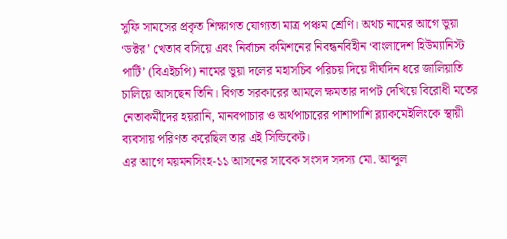সুফি সামসের প্রকৃত শিক্ষাগত যোগ্যতা মাত্র পঞ্চম শ্রেণি। অথচ নামের আগে ভুয়া ‘ডক্টর’ খেতাব বসিয়ে এবং নির্বাচন কমিশনের নিবন্ধনবিহীন ‘বাংলাদেশ হিউম্যানিস্ট পার্টি’ (বিএইচপি) নামের ভুয়া দলের মহাসচিব পরিচয় দিয়ে দীর্ঘদিন ধরে জালিয়াতি চালিয়ে আসছেন তিনি। বিগত সরকারের আমলে ক্ষমতার দাপট দেখিয়ে বিরোধী মতের নেতাকর্মীদের হয়রানি, মানবপাচার ও অর্থপাচারের পাশাপাশি ব্ল্যাকমেইলিংকে স্থায়ী ব্যবসায় পরিণত করেছিল তার এই সিন্ডিকেট।
এর আগে ময়মনসিংহ-১১ আসনের সাবেক সংসদ সদস্য মো. আব্দুল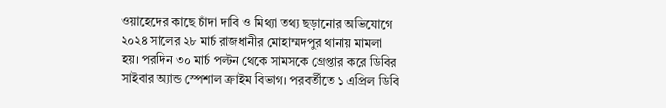ওয়াহেদের কাছে চাঁদা দাবি ও মিথ্যা তথ্য ছড়ানোর অভিযোগে ২০২৪ সালের ২৮ মার্চ রাজধানীর মোহাম্মদপুর থানায় মামলা হয়। পরদিন ৩০ মার্চ পল্টন থেকে সামসকে গ্রেপ্তার করে ডিবির সাইবার অ্যান্ড স্পেশাল ক্রাইম বিভাগ। পরবর্তীতে ১ এপ্রিল ডিবি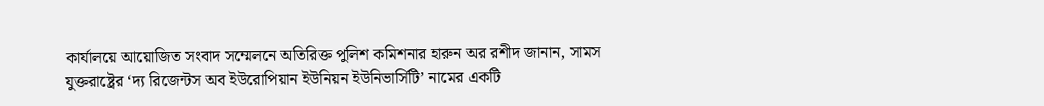কার্যালয়ে আয়োজিত সংবাদ সম্মেলনে অতিরিক্ত পুলিশ কমিশনার হারুন অর রশীদ জানান, সামস যুক্তরাষ্ট্রের ‘দ্য রিজেন্টস অব ইউরোপিয়ান ইউনিয়ন ইউনিভার্সিটি’ নামের একটি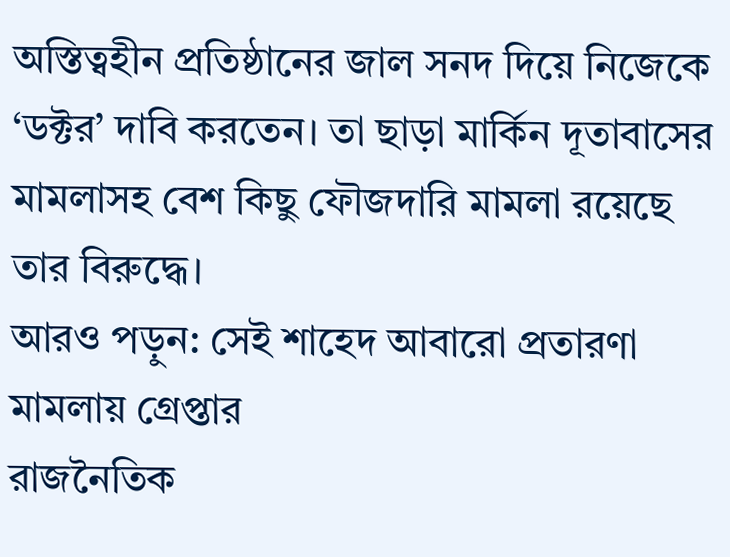অস্তিত্বহীন প্রতিষ্ঠানের জাল সনদ দিয়ে নিজেকে ‘ডক্টর’ দাবি করতেন। তা ছাড়া মার্কিন দূতাবাসের মামলাসহ বেশ কিছু ফৌজদারি মামলা রয়েছে তার বিরুদ্ধে।
আরও পড়ুন: সেই শাহেদ আবারো প্রতারণা মামলায় গ্রেপ্তার
রাজনৈতিক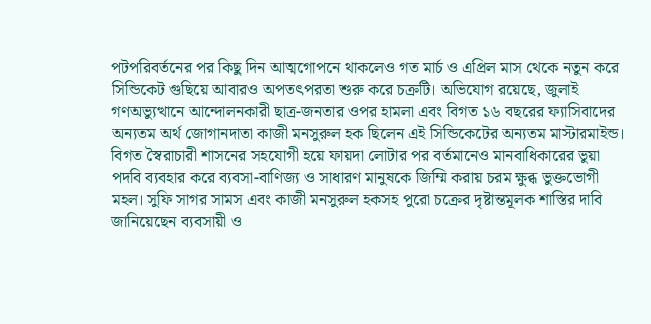পটপরিবর্তনের পর কিছু দিন আত্মগোপনে থাকলেও গত মার্চ ও এপ্রিল মাস থেকে নতুন করে সিন্ডিকেট গুছিয়ে আবারও অপতৎপরতা শুরু করে চক্রটি। অভিযোগ রয়েছে, জুলাই গণঅভ্যুত্থানে আন্দোলনকারী ছাত্র-জনতার ওপর হামলা এবং বিগত ১৬ বছরের ফ্যাসিবাদের অন্যতম অর্থ জোগানদাতা কাজী মনসুরুল হক ছিলেন এই সিন্ডিকেটের অন্যতম মাস্টারমাইন্ড।
বিগত স্বৈরাচারী শাসনের সহযোগী হয়ে ফায়দা লোটার পর বর্তমানেও মানবাধিকারের ভুয়া পদবি ব্যবহার করে ব্যবসা-বাণিজ্য ও সাধারণ মানুষকে জিম্মি করায় চরম ক্ষুব্ধ ভুক্তভোগী মহল। সুফি সাগর সামস এবং কাজী মনসুরুল হকসহ পুরো চক্রের দৃষ্টান্তমূলক শাস্তির দাবি জানিয়েছেন ব্যবসায়ী ও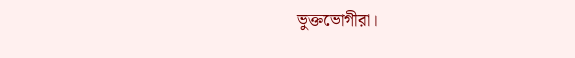ভুক্তভোগীরা।